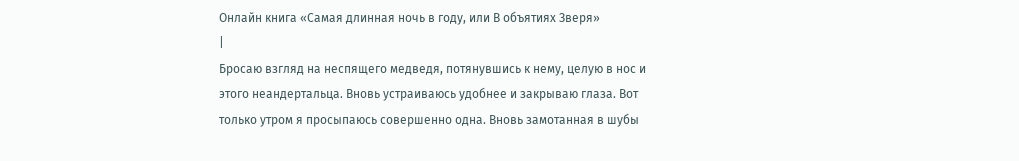Онлайн книга «Самая длинная ночь в году, или В объятиях Зверя»
|
Бросаю взгляд на неспящего медведя, потянувшись к нему, целую в нос и этого неандертальца. Вновь устраиваюсь удобнее и закрываю глаза. Вот только утром я просыпаюсь совершенно одна. Вновь замотанная в шубы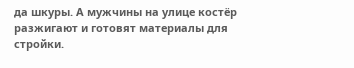да шкуры. А мужчины на улице костёр разжигают и готовят материалы для стройки.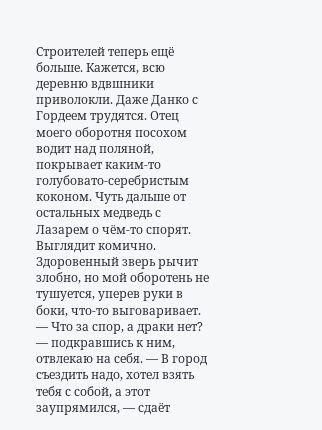Строителей теперь ещё больше. Кажется, всю деревню вдвшники приволокли. Даже Данко с Гордеем трудятся. Отец моего оборотня посохом водит над поляной, покрывает каким-то голубовато-серебристым коконом. Чуть дальше от остальных медведь с Лазарем о чём-то спорят. Выглядит комично. Здоровенный зверь рычит злобно, но мой оборотень не тушуется, уперев руки в боки, что-то выговаривает. — Что за спор, а драки нет? — подкравшись к ним, отвлекаю на себя. — В город съездить надо, хотел взять тебя с собой, а этот заупрямился, — сдаёт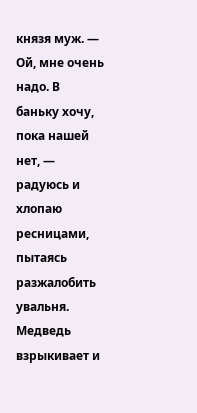князя муж. — Ой, мне очень надо. В баньку хочу, пока нашей нет, — радуюсь и хлопаю ресницами, пытаясь разжалобить увальня. Медведь взрыкивает и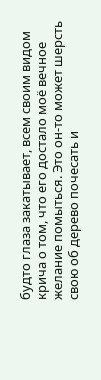будто глаза закатывает, всем своим видом крича о том, что его достало моё вечное желание помыться. Это он-то может шерсть свою об дерево почесать и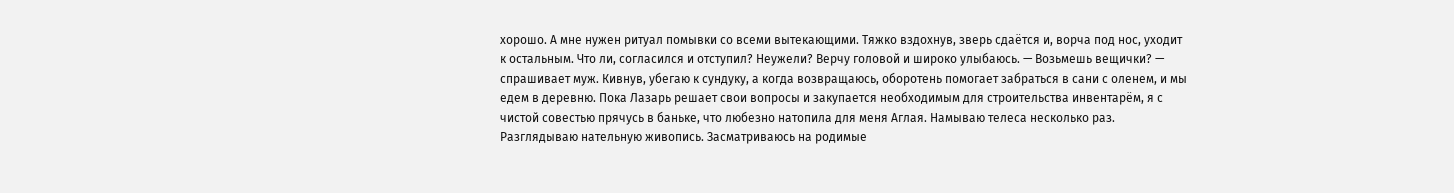хорошо. А мне нужен ритуал помывки со всеми вытекающими. Тяжко вздохнув, зверь сдаётся и, ворча под нос, уходит к остальным. Что ли, согласился и отступил? Неужели? Верчу головой и широко улыбаюсь. — Возьмешь вещички? — спрашивает муж. Кивнув, убегаю к сундуку, а когда возвращаюсь, оборотень помогает забраться в сани с оленем, и мы едем в деревню. Пока Лазарь решает свои вопросы и закупается необходимым для строительства инвентарём, я с чистой совестью прячусь в баньке, что любезно натопила для меня Аглая. Намываю телеса несколько раз. Разглядываю нательную живопись. Засматриваюсь на родимые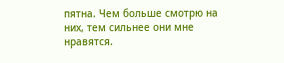пятна. Чем больше смотрю на них, тем сильнее они мне нравятся.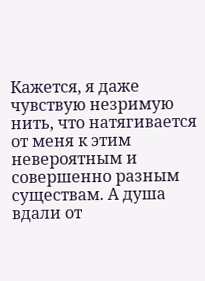Кажется, я даже чувствую незримую нить, что натягивается от меня к этим невероятным и совершенно разным существам. А душа вдали от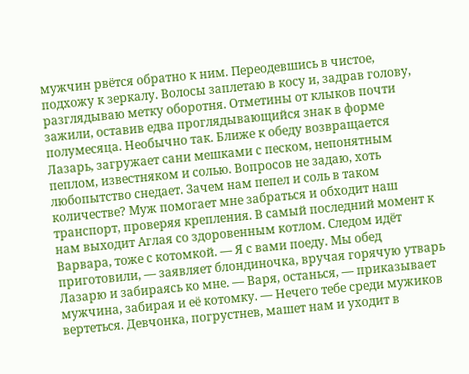мужчин рвётся обратно к ним. Переодевшись в чистое, подхожу к зеркалу. Волосы заплетаю в косу и, задрав голову, разглядываю метку оборотня. Отметины от клыков почти зажили, оставив едва проглядывающийся знак в форме полумесяца. Необычно так. Ближе к обеду возвращается Лазарь, загружает сани мешками с песком, непонятным пеплом, известняком и солью. Вопросов не задаю, хоть любопытство снедает. Зачем нам пепел и соль в таком количестве? Муж помогает мне забраться и обходит наш транспорт, проверяя крепления. В самый последний момент к нам выходит Аглая со здоровенным котлом. Следом идёт Варвара, тоже с котомкой. — Я с вами поеду. Мы обед приготовили, — заявляет блондиночка, вручая горячую утварь Лазарю и забираясь ко мне. — Варя, останься, — приказывает мужчина, забирая и её котомку. — Нечего тебе среди мужиков вертеться. Девчонка, погрустнев, машет нам и уходит в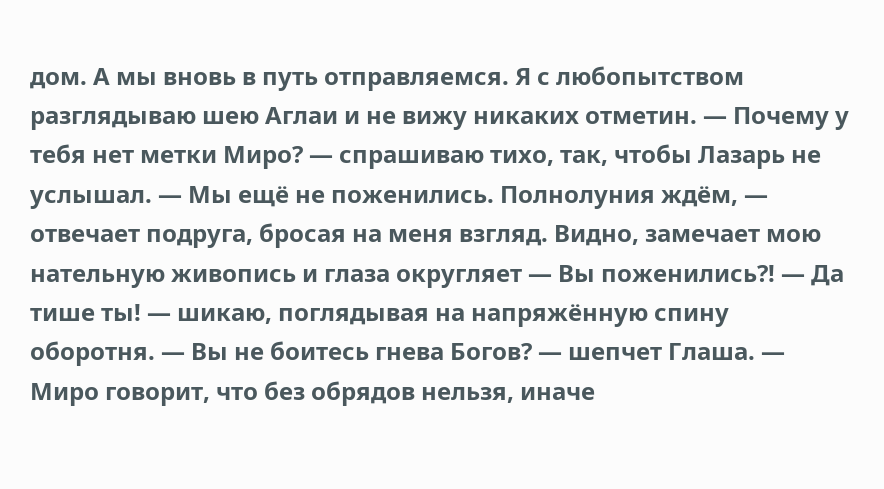дом. А мы вновь в путь отправляемся. Я с любопытством разглядываю шею Аглаи и не вижу никаких отметин. — Почему у тебя нет метки Миро? — спрашиваю тихо, так, чтобы Лазарь не услышал. — Мы ещё не поженились. Полнолуния ждём, — отвечает подруга, бросая на меня взгляд. Видно, замечает мою нательную живопись и глаза округляет — Вы поженились?! — Да тише ты! — шикаю, поглядывая на напряжённую спину оборотня. — Вы не боитесь гнева Богов? — шепчет Глаша. — Миро говорит, что без обрядов нельзя, иначе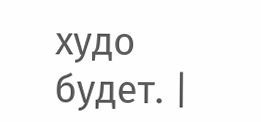худо будет. |